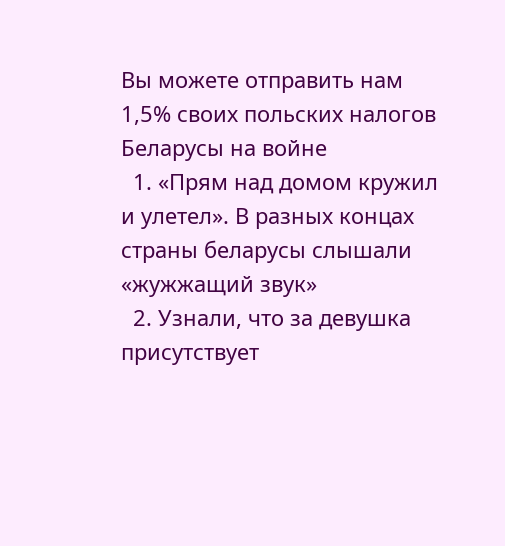Вы можете отправить нам 1,5% своих польских налогов
Беларусы на войне
  1. «Прям над домом кружил и улетел». В разных концах страны беларусы слышали «жужжащий звук»
  2. Узнали, что за девушка присутствует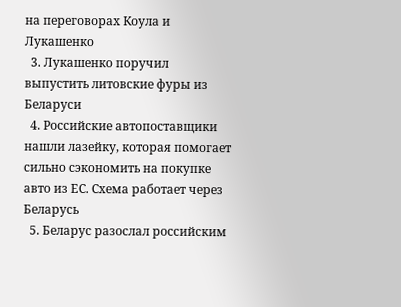на переговорах Коула и Лукашенко
  3. Лукашенко поручил выпустить литовские фуры из Беларуси
  4. Российские автопоставщики нашли лазейку, которая помогает сильно сэкономить на покупке авто из ЕС. Схема работает через Беларусь
  5. Беларус разослал российским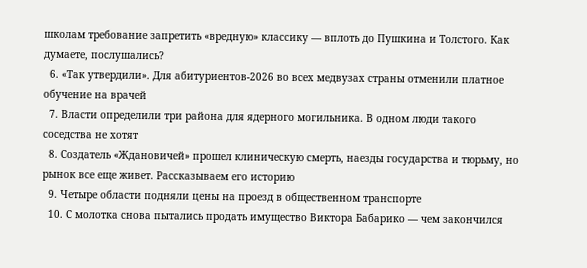школам требование запретить «вредную» классику — вплоть до Пушкина и Толстого. Как думаете, послушались?
  6. «Так утвердили». Для абитуриентов-2026 во всех медвузах страны отменили платное обучение на врачей
  7. Власти определили три района для ядерного могильника. В одном люди такого соседства не хотят
  8. Создатель «Ждановичей» прошел клиническую смерть, наезды государства и тюрьму, но рынок все еще живет. Рассказываем его историю
  9. Четыре области подняли цены на проезд в общественном транспорте
  10. С молотка снова пытались продать имущество Виктора Бабарико — чем закончился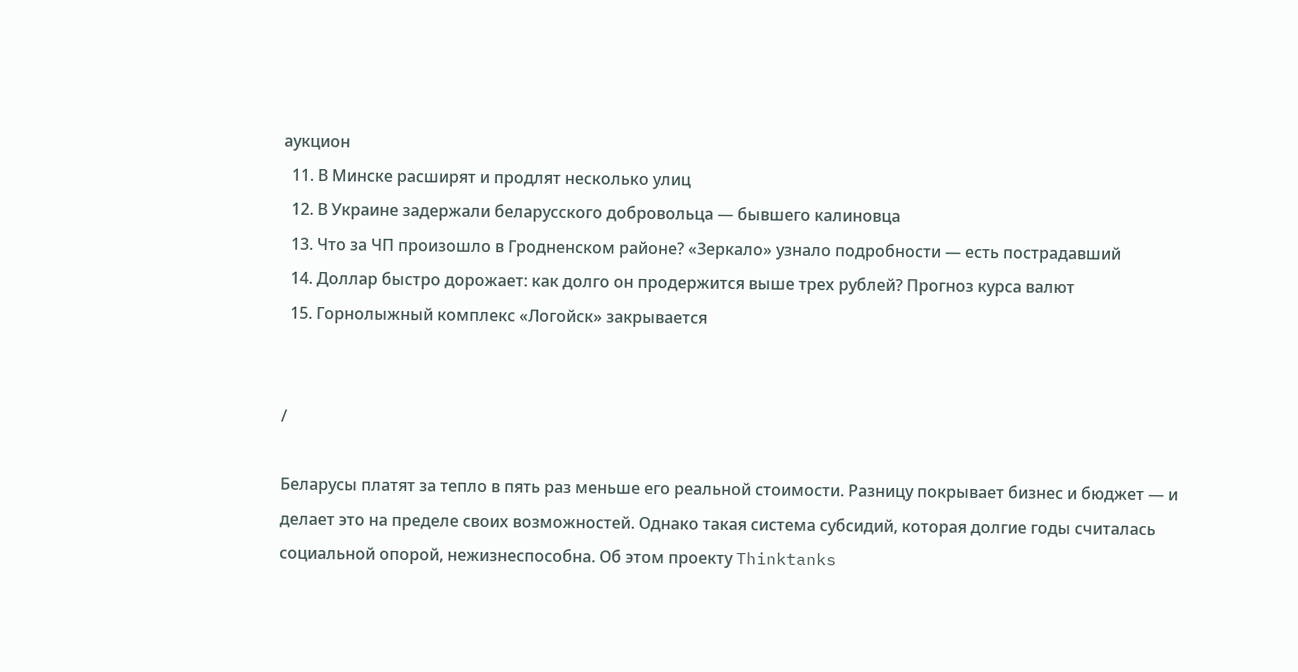аукцион
  11. В Минске расширят и продлят несколько улиц
  12. В Украине задержали беларусского добровольца — бывшего калиновца
  13. Что за ЧП произошло в Гродненском районе? «Зеркало» узнало подробности — есть пострадавший
  14. Доллар быстро дорожает: как долго он продержится выше трех рублей? Прогноз курса валют
  15. Горнолыжный комплекс «Логойск» закрывается


/

Беларусы платят за тепло в пять раз меньше его реальной стоимости. Разницу покрывает бизнес и бюджет — и делает это на пределе своих возможностей. Однако такая система субсидий, которая долгие годы считалась социальной опорой, нежизнеспособна. Об этом проекту Thinktanks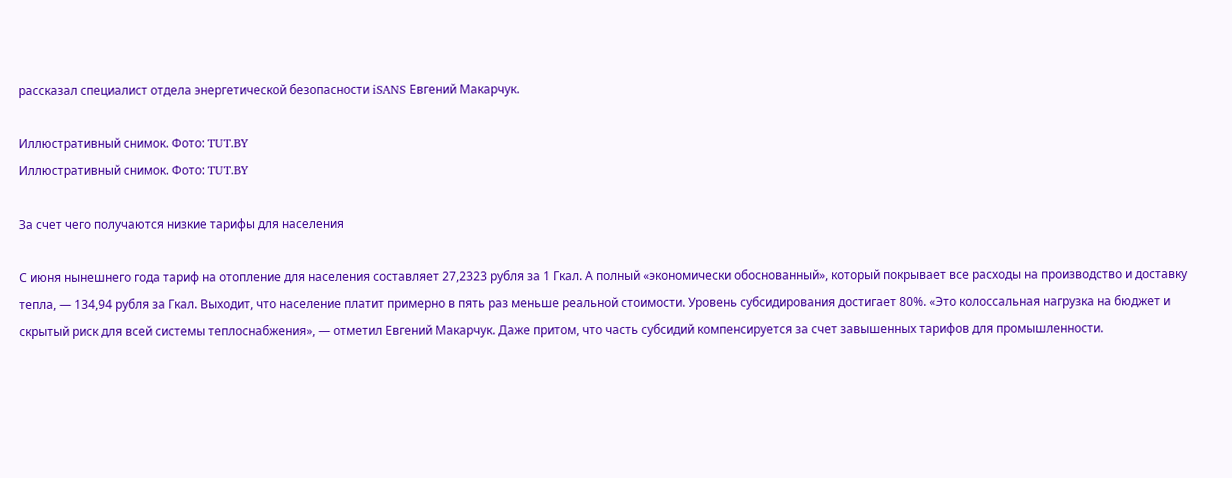рассказал специалист отдела энергетической безопасности iSANS Евгений Макарчук.

Иллюстративный снимок. Фото: TUT.BY
Иллюстративный снимок. Фото: TUT.BY

За счет чего получаются низкие тарифы для населения

С июня нынешнего года тариф на отопление для населения составляет 27,2323 рубля за 1 Гкал. А полный «экономически обоснованный», который покрывает все расходы на производство и доставку тепла, — 134,94 рубля за Гкал. Выходит, что население платит примерно в пять раз меньше реальной стоимости. Уровень субсидирования достигает 80%. «Это колоссальная нагрузка на бюджет и скрытый риск для всей системы теплоснабжения», — отметил Евгений Макарчук. Даже притом, что часть субсидий компенсируется за счет завышенных тарифов для промышленности.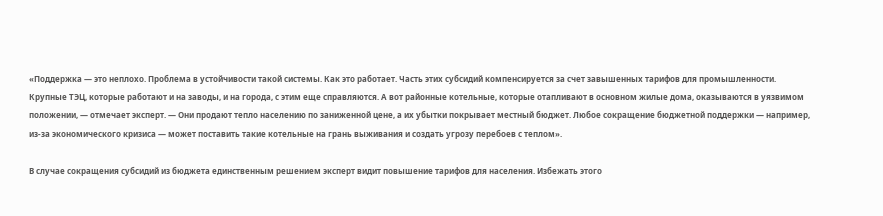«Поддержка — это неплохо. Проблема в устойчивости такой системы. Как это работает. Часть этих субсидий компенсируется за счет завышенных тарифов для промышленности. Крупные ТЭЦ, которые работают и на заводы, и на города, с этим еще справляются. А вот районные котельные, которые отапливают в основном жилые дома, оказываются в уязвимом положении, — отмечает эксперт. — Они продают тепло населению по заниженной цене, а их убытки покрывает местный бюджет. Любое сокращение бюджетной поддержки — например, из-за экономического кризиса — может поставить такие котельные на грань выживания и создать угрозу перебоев с теплом».

В случае сокращения субсидий из бюджета единственным решением эксперт видит повышение тарифов для населения. Избежать этого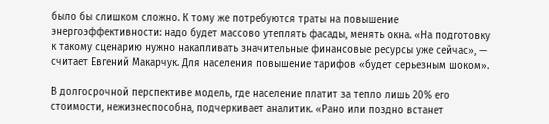было бы слишком сложно. К тому же потребуются траты на повышение энергоэффективности: надо будет массово утеплять фасады, менять окна. «На подготовку к такому сценарию нужно накапливать значительные финансовые ресурсы уже сейчас», — считает Евгений Макарчук. Для населения повышение тарифов «будет серьезным шоком».

В долгосрочной перспективе модель, где население платит за тепло лишь 20% его стоимости, нежизнеспособна, подчеркивает аналитик. «Рано или поздно встанет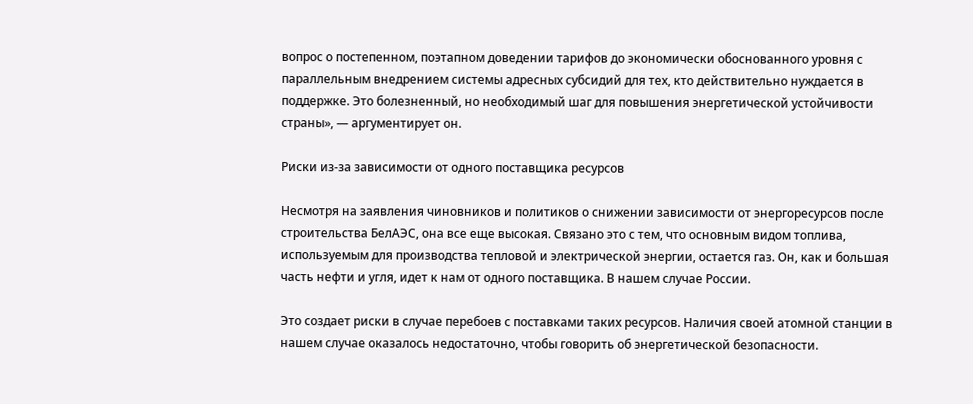вопрос о постепенном, поэтапном доведении тарифов до экономически обоснованного уровня с параллельным внедрением системы адресных субсидий для тех, кто действительно нуждается в поддержке. Это болезненный, но необходимый шаг для повышения энергетической устойчивости страны», — аргументирует он.

Риски из-за зависимости от одного поставщика ресурсов

Несмотря на заявления чиновников и политиков о снижении зависимости от энергоресурсов после строительства БелАЭС, она все еще высокая. Связано это с тем, что основным видом топлива, используемым для производства тепловой и электрической энергии, остается газ. Он, как и большая часть нефти и угля, идет к нам от одного поставщика. В нашем случае России.

Это создает риски в случае перебоев с поставками таких ресурсов. Наличия своей атомной станции в нашем случае оказалось недостаточно, чтобы говорить об энергетической безопасности.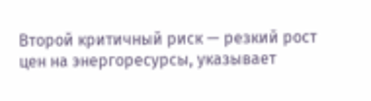Второй критичный риск — резкий рост цен на энергоресурсы, указывает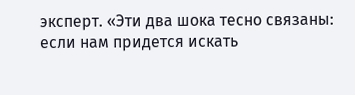эксперт. «Эти два шока тесно связаны: если нам придется искать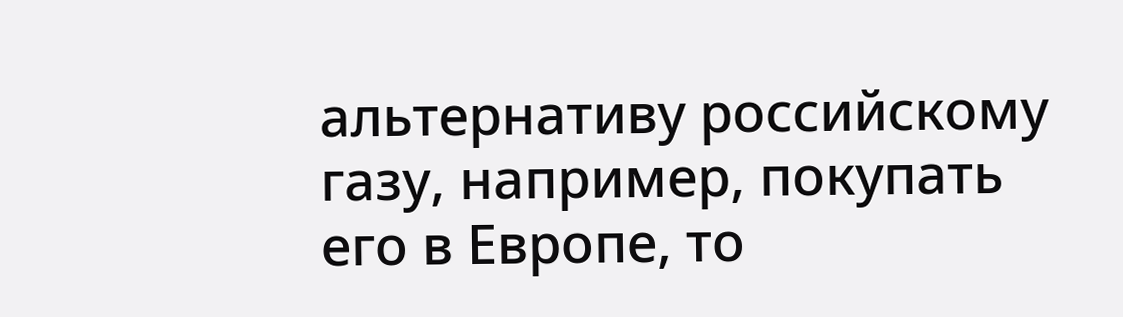альтернативу российскому газу, например, покупать его в Европе, то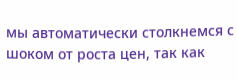мы автоматически столкнемся с шоком от роста цен, так как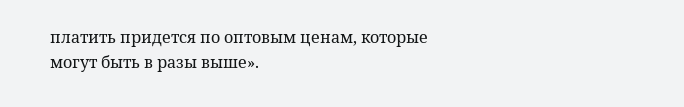платить придется по оптовым ценам, которые могут быть в разы выше».